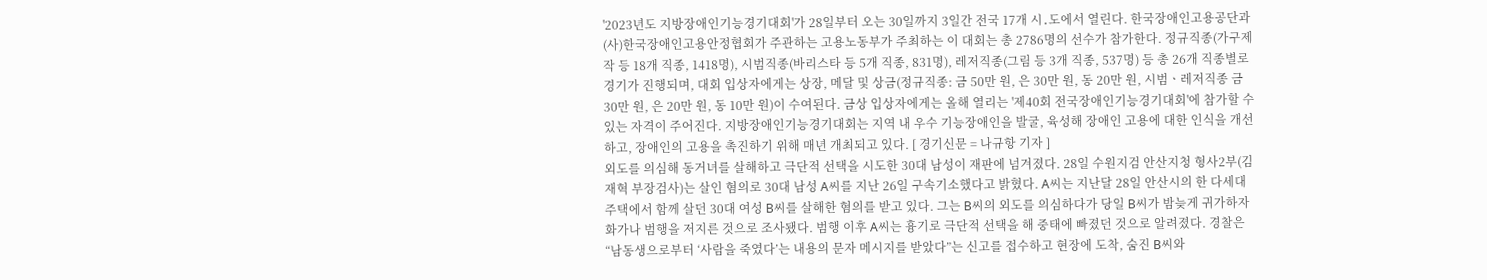'2023년도 지방장애인기능경기대회'가 28일부터 오는 30일까지 3일간 전국 17개 시․도에서 열린다. 한국장애인고용공단과 (사)한국장애인고용안정협회가 주관하는 고용노동부가 주최하는 이 대회는 총 2786명의 선수가 참가한다. 정규직종(가구제작 등 18개 직종, 1418명), 시범직종(바리스타 등 5개 직종, 831명), 레저직종(그림 등 3개 직종, 537명) 등 총 26개 직종별로 경기가 진행되며, 대회 입상자에게는 상장, 메달 및 상금(정규직종: 금 50만 원, 은 30만 원, 동 20만 원, 시범ㆍ레저직종 금 30만 원, 은 20만 원, 동 10만 원)이 수여된다. 금상 입상자에게는 올해 열리는 '제40회 전국장애인기능경기대회'에 참가할 수 있는 자격이 주어진다. 지방장애인기능경기대회는 지역 내 우수 기능장애인을 발굴, 육성해 장애인 고용에 대한 인식을 개선하고, 장애인의 고용을 촉진하기 위해 매년 개최되고 있다. [ 경기신문 = 나규항 기자 ]
외도를 의심해 동거녀를 살해하고 극단적 선택을 시도한 30대 남성이 재판에 넘겨졌다. 28일 수원지검 안산지청 형사2부(김재혁 부장검사)는 살인 혐의로 30대 남성 A씨를 지난 26일 구속기소했다고 밝혔다. A씨는 지난달 28일 안산시의 한 다세대 주택에서 함께 살던 30대 여성 B씨를 살해한 혐의를 받고 있다. 그는 B씨의 외도를 의심하다가 당일 B씨가 밤늦게 귀가하자 화가나 범행을 저지른 것으로 조사됐다. 범행 이후 A씨는 흉기로 극단적 선택을 해 중태에 빠졌던 것으로 알려졌다. 경찰은 “남동생으로부터 ‘사람을 죽였다’는 내용의 문자 메시지를 받았다”는 신고를 접수하고 현장에 도착, 숨진 B씨와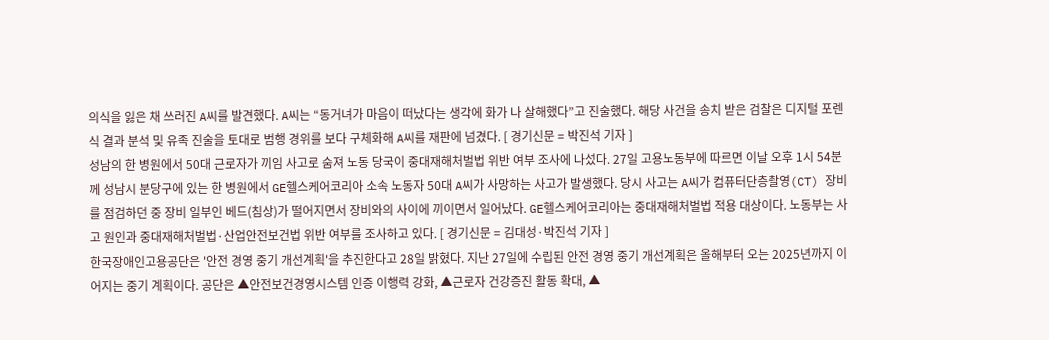의식을 잃은 채 쓰러진 A씨를 발견했다. A씨는 “동거녀가 마음이 떠났다는 생각에 화가 나 살해했다”고 진술했다. 해당 사건을 송치 받은 검찰은 디지털 포렌식 결과 분석 및 유족 진술을 토대로 범행 경위를 보다 구체화해 A씨를 재판에 넘겼다. [ 경기신문 = 박진석 기자 ]
성남의 한 병원에서 50대 근로자가 끼임 사고로 숨져 노동 당국이 중대재해처벌법 위반 여부 조사에 나섰다. 27일 고용노동부에 따르면 이날 오후 1시 54분께 성남시 분당구에 있는 한 병원에서 GE헬스케어코리아 소속 노동자 50대 A씨가 사망하는 사고가 발생했다. 당시 사고는 A씨가 컴퓨터단층촬영(CT) 장비를 점검하던 중 장비 일부인 베드(침상)가 떨어지면서 장비와의 사이에 끼이면서 일어났다. GE헬스케어코리아는 중대재해처벌법 적용 대상이다. 노동부는 사고 원인과 중대재해처벌법·산업안전보건법 위반 여부를 조사하고 있다. [ 경기신문 = 김대성·박진석 기자 ]
한국장애인고용공단은 '안전 경영 중기 개선계획'을 추진한다고 28일 밝혔다. 지난 27일에 수립된 안전 경영 중기 개선계획은 올해부터 오는 2025년까지 이어지는 중기 계획이다. 공단은 ▲안전보건경영시스템 인증 이행력 강화, ▲근로자 건강증진 활동 확대, ▲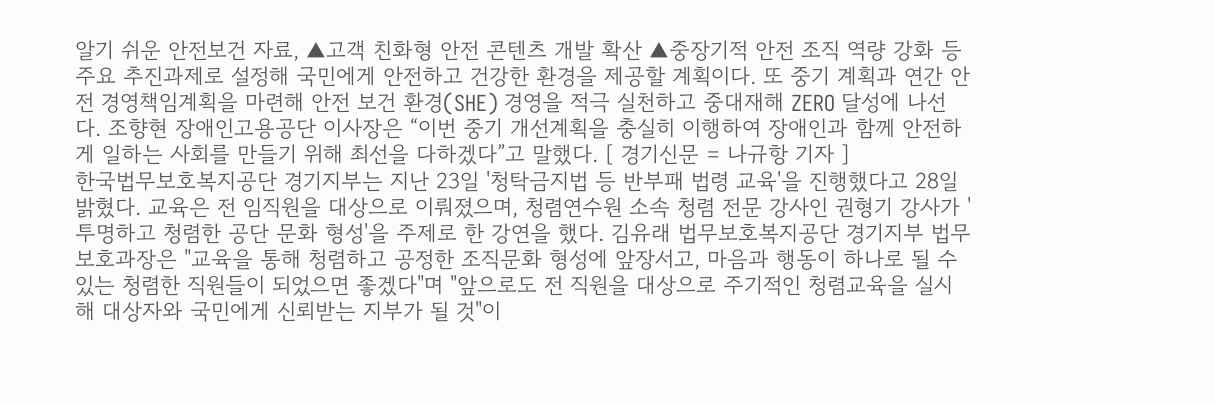알기 쉬운 안전보건 자료, ▲고객 친화형 안전 콘텐츠 개발 확산 ▲중장기적 안전 조직 역량 강화 등 주요 추진과제로 설정해 국민에게 안전하고 건강한 환경을 제공할 계획이다. 또 중기 계획과 연간 안전 경영책임계획을 마련해 안전 보건 환경(SHE) 경영을 적극 실천하고 중대재해 ZERO 달성에 나선다. 조향현 장애인고용공단 이사장은 “이번 중기 개선계획을 충실히 이행하여 장애인과 함께 안전하게 일하는 사회를 만들기 위해 최선을 다하겠다”고 말했다. [ 경기신문 = 나규항 기자 ]
한국법무보호복지공단 경기지부는 지난 23일 '청탁금지법 등 반부패 법령 교육'을 진행했다고 28일 밝혔다. 교육은 전 임직원을 대상으로 이뤄졌으며, 청렴연수원 소속 청렴 전문 강사인 권형기 강사가 '투명하고 청렴한 공단 문화 형성'을 주제로 한 강연을 했다. 김유래 법무보호복지공단 경기지부 법무보호과장은 "교육을 통해 청렴하고 공정한 조직문화 형성에 앞장서고, 마음과 행동이 하나로 될 수 있는 청렴한 직원들이 되었으면 좋겠다"며 "앞으로도 전 직원을 대상으로 주기적인 청렴교육을 실시해 대상자와 국민에게 신뢰받는 지부가 될 것"이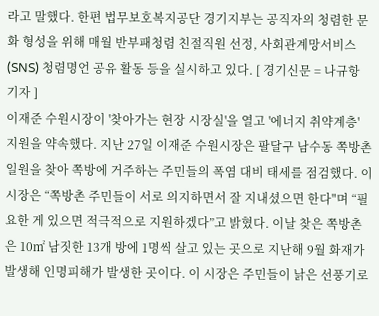라고 말했다. 한편 법무보호복지공단 경기지부는 공직자의 청렴한 문화 형성을 위해 매월 반부패청렴 친절직원 선정, 사회관계망서비스(SNS) 청렴명언 공유 활동 등을 실시하고 있다. [ 경기신문 = 나규항 기자 ]
이재준 수원시장이 '찾아가는 현장 시장실'을 열고 '에너지 취약계층' 지원을 약속했다. 지난 27일 이재준 수원시장은 팔달구 남수동 쪽방촌 일원을 찾아 쪽방에 거주하는 주민들의 폭염 대비 태세를 점검했다. 이 시장은 “쪽방촌 주민들이 서로 의지하면서 잘 지내셨으면 한다"며 “필요한 게 있으면 적극적으로 지원하겠다”고 밝혔다. 이날 찾은 쪽방촌은 10㎡ 남짓한 13개 방에 1명씩 살고 있는 곳으로 지난해 9월 화재가 발생해 인명피해가 발생한 곳이다. 이 시장은 주민들이 낡은 선풍기로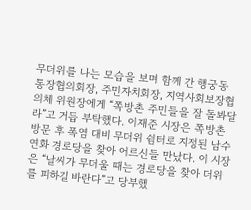무더위를 나는 모습을 보며 함께 간 행궁동 통장협의회장, 주민자치회장, 지역사회보장협의체 위원장에게 “쪽방촌 주민들을 잘 돌봐달라”고 거듭 부탁했다. 이재준 시장은 쪽방촌 방문 후 폭염 대비 무더위 쉼터로 지정된 남수연화 경로당을 찾아 어르신들 만났다. 이 시장은 “날씨가 무더울 때는 경로당을 찾아 더위를 피하길 바란다”고 당부했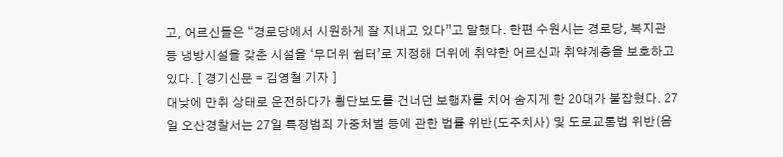고, 어르신들은 “경로당에서 시원하게 잘 지내고 있다”고 말했다. 한편 수원시는 경로당, 복지관 등 냉방시설을 갖춘 시설을 ‘무더위 쉼터’로 지정해 더위에 취약한 어르신과 취약계층을 보호하고 있다. [ 경기신문 = 김영철 기자 ]
대낮에 만취 상태로 운전하다가 횡단보도를 건너던 보행자를 치어 숨지게 한 20대가 붙잡혔다. 27일 오산경찰서는 27일 특정범죄 가중처벌 등에 관한 법률 위반(도주치사) 및 도로교통법 위반(음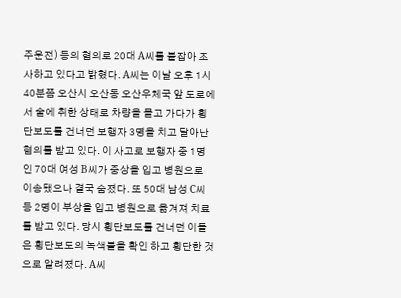주운전) 등의 혐의로 20대 A씨를 붙잡아 조사하고 있다고 밝혔다. A씨는 이날 오후 1시 40분쯤 오산시 오산동 오산우체국 앞 도로에서 술에 취한 상태로 차량을 몰고 가다가 횡단보도를 건너던 보행자 3명을 치고 달아난 혐의를 받고 있다. 이 사고로 보행자 중 1명인 70대 여성 B씨가 중상을 입고 병원으로 이송됐으나 결국 숨졌다. 또 50대 남성 C씨 등 2명이 부상을 입고 병원으로 옮겨져 치료를 받고 있다. 당시 횡단보도를 건너던 이들은 횡단보도의 녹색불을 확인 하고 횡단한 것으로 알려졌다. A씨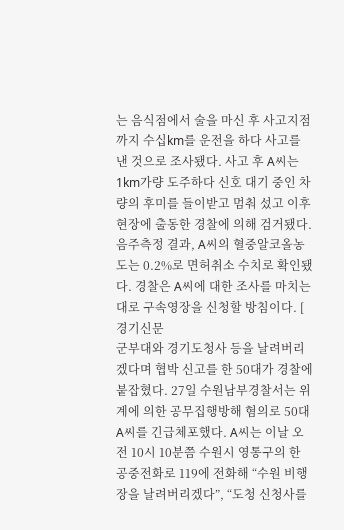는 음식점에서 술을 마신 후 사고지점까지 수십km를 운전을 하다 사고를 낸 것으로 조사됐다. 사고 후 A씨는 1km가량 도주하다 신호 대기 중인 차량의 후미를 들이받고 멈춰 섰고 이후 현장에 출동한 경찰에 의해 검거됐다. 음주측정 결과, A씨의 혈중알코올농도는 0.2%로 면허취소 수치로 확인됐다. 경찰은 A씨에 대한 조사를 마치는 대로 구속영장을 신청할 방침이다. [ 경기신문
군부대와 경기도청사 등을 날려버리겠다며 협박 신고를 한 50대가 경찰에 붙잡혔다. 27일 수원남부경찰서는 위계에 의한 공무집행방해 혐의로 50대 A씨를 긴급체포했다. A씨는 이날 오전 10시 10분쯤 수원시 영통구의 한 공중전화로 119에 전화해 “수원 비행장을 날려버리겠다”, “도청 신청사를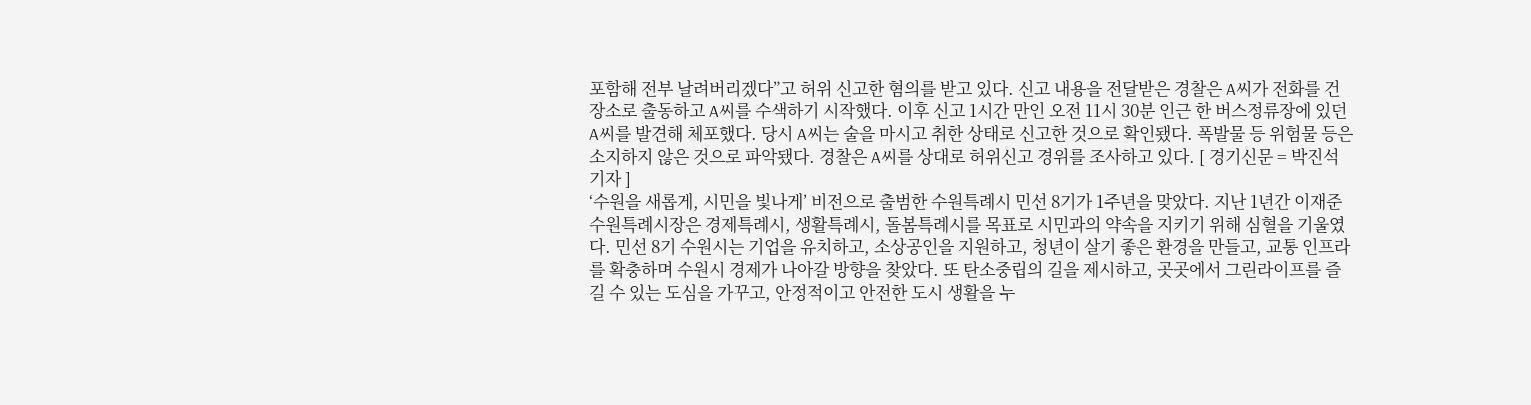포함해 전부 날려버리겠다”고 허위 신고한 혐의를 받고 있다. 신고 내용을 전달받은 경찰은 A씨가 전화를 건 장소로 출동하고 A씨를 수색하기 시작했다. 이후 신고 1시간 만인 오전 11시 30분 인근 한 버스정류장에 있던 A씨를 발견해 체포했다. 당시 A씨는 술을 마시고 취한 상태로 신고한 것으로 확인됐다. 폭발물 등 위험물 등은 소지하지 않은 것으로 파악됐다. 경찰은 A씨를 상대로 허위신고 경위를 조사하고 있다. [ 경기신문 = 박진석 기자 ]
‘수원을 새롭게, 시민을 빛나게’ 비전으로 출범한 수원특례시 민선 8기가 1주년을 맞았다. 지난 1년간 이재준 수원특례시장은 경제특례시, 생활특례시, 돌봄특례시를 목표로 시민과의 약속을 지키기 위해 심혈을 기울였다. 민선 8기 수원시는 기업을 유치하고, 소상공인을 지원하고, 청년이 살기 좋은 환경을 만들고, 교통 인프라를 확충하며 수원시 경제가 나아갈 방향을 찾았다. 또 탄소중립의 길을 제시하고, 곳곳에서 그린라이프를 즐길 수 있는 도심을 가꾸고, 안정적이고 안전한 도시 생활을 누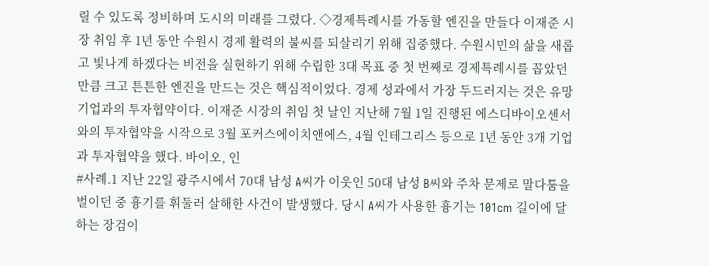릴 수 있도록 정비하며 도시의 미래를 그렸다. ◇경제특례시를 가동할 엔진을 만들다 이재준 시장 취임 후 1년 동안 수원시 경제 활력의 불씨를 되살리기 위해 집중했다. 수원시민의 삶을 새롭고 빛나게 하겠다는 비전을 실현하기 위해 수립한 3대 목표 중 첫 번째로 경제특례시를 꼽았던 만큼 크고 튼튼한 엔진을 만드는 것은 핵심적이었다. 경제 성과에서 가장 두드러지는 것은 유망 기업과의 투자협약이다. 이재준 시장의 취임 첫 날인 지난해 7월 1일 진행된 에스디바이오센서와의 투자협약을 시작으로 3월 포커스에이치앤에스, 4월 인테그리스 등으로 1년 동안 3개 기업과 투자협약을 했다. 바이오, 인
#사례.1 지난 22일 광주시에서 70대 남성 A씨가 이웃인 50대 남성 B씨와 주차 문제로 말다툼을 벌이던 중 흉기를 휘둘러 살해한 사건이 발생했다. 당시 A씨가 사용한 흉기는 101cm 길이에 달하는 장검이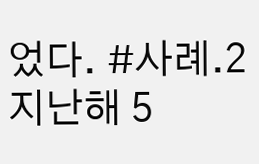었다. #사례.2 지난해 5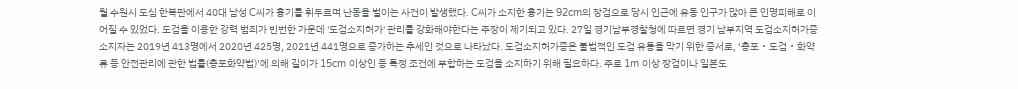월 수원시 도심 한복판에서 40대 남성 C씨가 흉기를 휘두르며 난동을 벌이는 사건이 발생했다. C씨가 소지한 흉기는 92cm의 장검으로 당시 인근에 유동 인구가 많아 큰 인명피해로 이어질 수 있었다. 도검을 이용한 강력 범죄가 빈번한 가운데 '도검소지허가' 관리를 강화해야한다는 주장이 제기되고 있다. 27일 경기남부경찰청에 따르면 경기 남부지역 도검소지허가증 소지자는 2019년 413명에서 2020년 425명, 2021년 441명으로 증가하는 추세인 것으로 나타났다. 도검소지허가증은 불법적인 도검 유통을 막기 위한 증서로, ‘총포‧도검‧화약류 등 안전관리에 관한 법률(총포화약법)’에 의해 길이가 15cm 이상인 등 특정 조건에 부합하는 도검을 소지하기 위해 필요하다. 주로 1m 이상 장검이나 일본도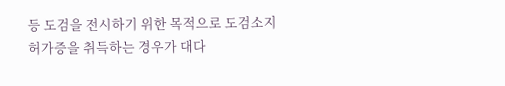등 도검을 전시하기 위한 목적으로 도검소지허가증을 취득하는 경우가 대다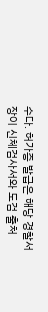수다. 허가증 발급은 해당 경찰서장이 신체검사서와 도검 출처